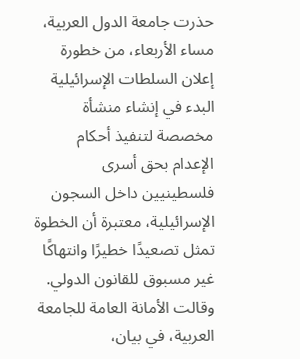حذرت جامعة الدول العربية، مساء الأربعاء، من خطورة إعلان السلطات الإسرائيلية البدء في إنشاء منشأة مخصصة لتنفيذ أحكام الإعدام بحق أسرى فلسطينيين داخل السجون الإسرائيلية، معتبرة أن الخطوة تمثل تصعيدًا خطيرًا وانتهاكًا غير مسبوق للقانون الدولي.
وقالت الأمانة العامة للجامعة العربية، في بيان،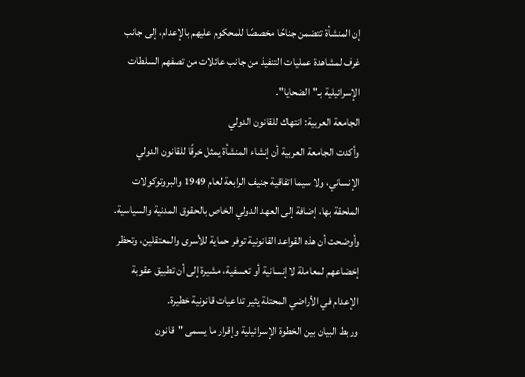إن المنشأة تتضمن جناحًا مخصصًا للمحكوم عليهم بالإعدام، إلى جانب غرف لمشاهدة عمليات التنفيذ من جانب عائلات من تصفهم السلطات الإسرائيلية بـ"الضحايا".
الجامعة العربية: انتهاك للقانون الدولي
وأكدت الجامعة العربية أن إنشاء المنشأة يمثل خرقًا للقانون الدولي الإنساني، ولا سيما اتفاقية جنيف الرابعة لعام 1949 والبروتوكولات الملحقة بها، إضافة إلى العهد الدولي الخاص بالحقوق المدنية والسياسية.
وأوضحت أن هذه القواعد القانونية توفر حماية للأسرى والمعتقلين، وتحظر إخضاعهم لمعاملة لا إنسانية أو تعسفية، مشيرة إلى أن تطبيق عقوبة الإعدام في الأراضي المحتلة يثير تداعيات قانونية خطيرة.
وربط البيان بين الخطوة الإسرائيلية وإقرار ما يسمى "قانون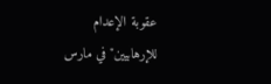عقوبة الإعدام للإرهابيين" في مارس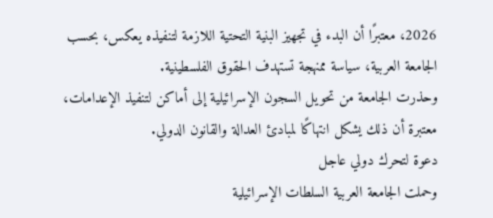2026، معتبرًا أن البدء في تجهيز البنية التحتية اللازمة لتنفيذه يعكس، بحسب الجامعة العربية، سياسة ممنهجة تستهدف الحقوق الفلسطينية.
وحذرت الجامعة من تحويل السجون الإسرائيلية إلى أماكن لتنفيذ الإعدامات، معتبرة أن ذلك يشكل انتهاكًا لمبادئ العدالة والقانون الدولي.
دعوة لتحرك دولي عاجل
وحملت الجامعة العربية السلطات الإسرائيلية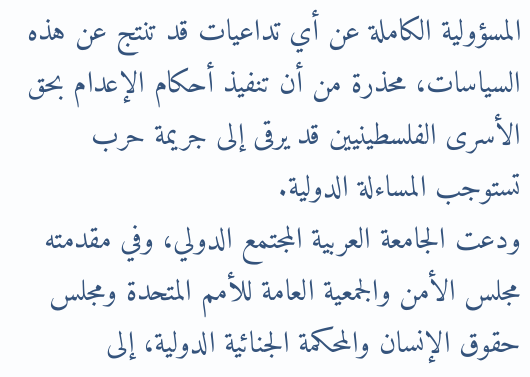المسؤولية الكاملة عن أي تداعيات قد تنتج عن هذه السياسات، محذرة من أن تنفيذ أحكام الإعدام بحق الأسرى الفلسطينيين قد يرقى إلى جريمة حرب تستوجب المساءلة الدولية.
ودعت الجامعة العربية المجتمع الدولي، وفي مقدمته مجلس الأمن والجمعية العامة للأمم المتحدة ومجلس حقوق الإنسان والمحكمة الجنائية الدولية، إلى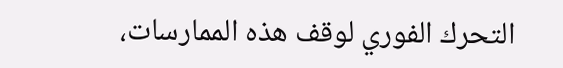التحرك الفوري لوقف هذه الممارسات،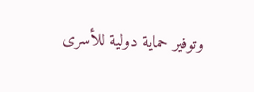وتوفير حماية دولية للأسرى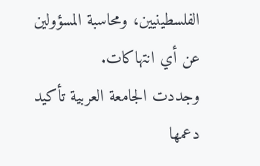الفلسطينيين، ومحاسبة المسؤولين عن أي انتهاكات.
وجددت الجامعة العربية تأكيد دعمها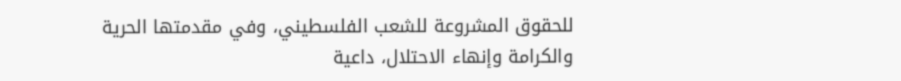للحقوق المشروعة للشعب الفلسطيني، وفي مقدمتها الحرية والكرامة وإنهاء الاحتلال، داعية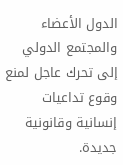الدول الأعضاء والمجتمع الدولي إلى تحرك عاجل لمنع وقوع تداعيات إنسانية وقانونية جديدة.